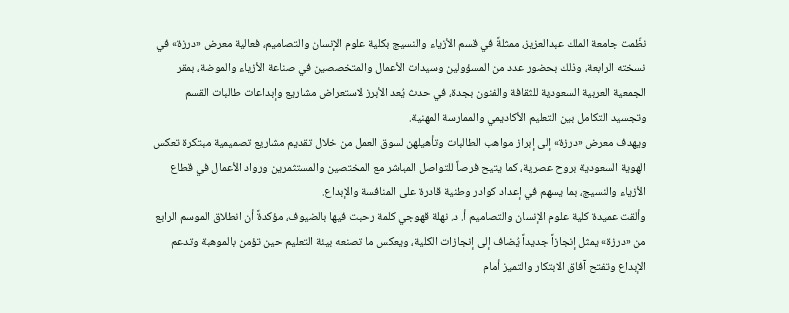نظّمت جامعة الملك عبدالعزيز، ممثلةً في قسم الأزياء والنسيج بكلية علوم الإنسان والتصاميم، فعالية معرض «درزة» في نسخته الرابعة، وذلك بحضور عدد من المسؤولين وسيدات الأعمال والمتخصصين في صناعة الأزياء والموضة، بمقر الجمعية العربية السعودية للثقافة والفنون بجدة، في حدث يُعد الأبرز لاستعراض مشاريع وإبداعات طالبات القسم وتجسيد التكامل بين التعليم الأكاديمي والممارسة المهنية.
ويهدف معرض «درزة» إلى إبراز مواهب الطالبات وتأهيلهن لسوق العمل من خلال تقديم مشاريع تصميمية مبتكرة تعكس الهوية السعودية بروح عصرية، كما يتيح فرصاً للتواصل المباشر مع المختصين والمستثمرين ورواد الأعمال في قطاع الأزياء والنسيج، بما يسهم في إعداد كوادر وطنية قادرة على المنافسة والإبداع.
وألقت عميدة كلية علوم الإنسان والتصاميم أ. د. نهلة قهوجي كلمة رحبت فيها بالضيوف، مؤكدةً أن انطلاق الموسم الرابع من «درزة» يمثل إنجازاً جديداً يُضاف إلى إنجازات الكلية، ويعكس ما تصنعه بيئة التعليم حين تؤمن بالموهبة وتدعم الإبداع وتفتح آفاق الابتكار والتميز أمام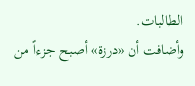الطالبات.
وأضافت أن «درزة» أصبح جزءاً من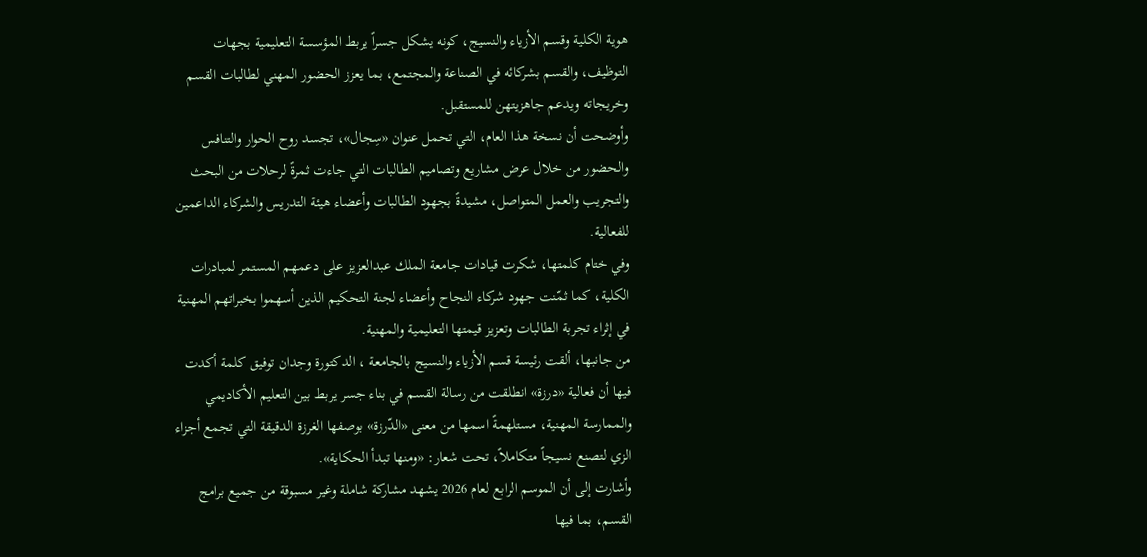هوية الكلية وقسم الأزياء والنسيج، كونه يشكل جسراً يربط المؤسسة التعليمية بجهات التوظيف، والقسم بشركائه في الصناعة والمجتمع، بما يعزز الحضور المهني لطالبات القسم وخريجاته ويدعم جاهزيتهن للمستقبل.
وأوضحت أن نسخة هذا العام، التي تحمل عنوان «سِجال»، تجسد روح الحوار والتنافس والحضور من خلال عرض مشاريع وتصاميم الطالبات التي جاءت ثمرةً لرحلات من البحث والتجريب والعمل المتواصل، مشيدةً بجهود الطالبات وأعضاء هيئة التدريس والشركاء الداعمين للفعالية.
وفي ختام كلمتها، شكرت قيادات جامعة الملك عبدالعزيز على دعمهم المستمر لمبادرات الكلية، كما ثمّنت جهود شركاء النجاح وأعضاء لجنة التحكيم الذين أسهموا بخبراتهم المهنية في إثراء تجربة الطالبات وتعزيز قيمتها التعليمية والمهنية.
من جانبها، ألقت رئيسة قسم الأزياء والنسيج بالجامعة ، الدكتورة وجدان توفيق كلمة أكدت فيها أن فعالية «درزة» انطلقت من رسالة القسم في بناء جسر يربط بين التعليم الأكاديمي والممارسة المهنية، مستلهمةً اسمها من معنى «الدّرزة» بوصفها الغرزة الدقيقة التي تجمع أجزاء الزي لتصنع نسيجاً متكاملاً، تحت شعار: «ومنها تبدأ الحكاية».
وأشارت إلى أن الموسم الرابع لعام 2026 يشهد مشاركة شاملة وغير مسبوقة من جميع برامج القسم، بما فيها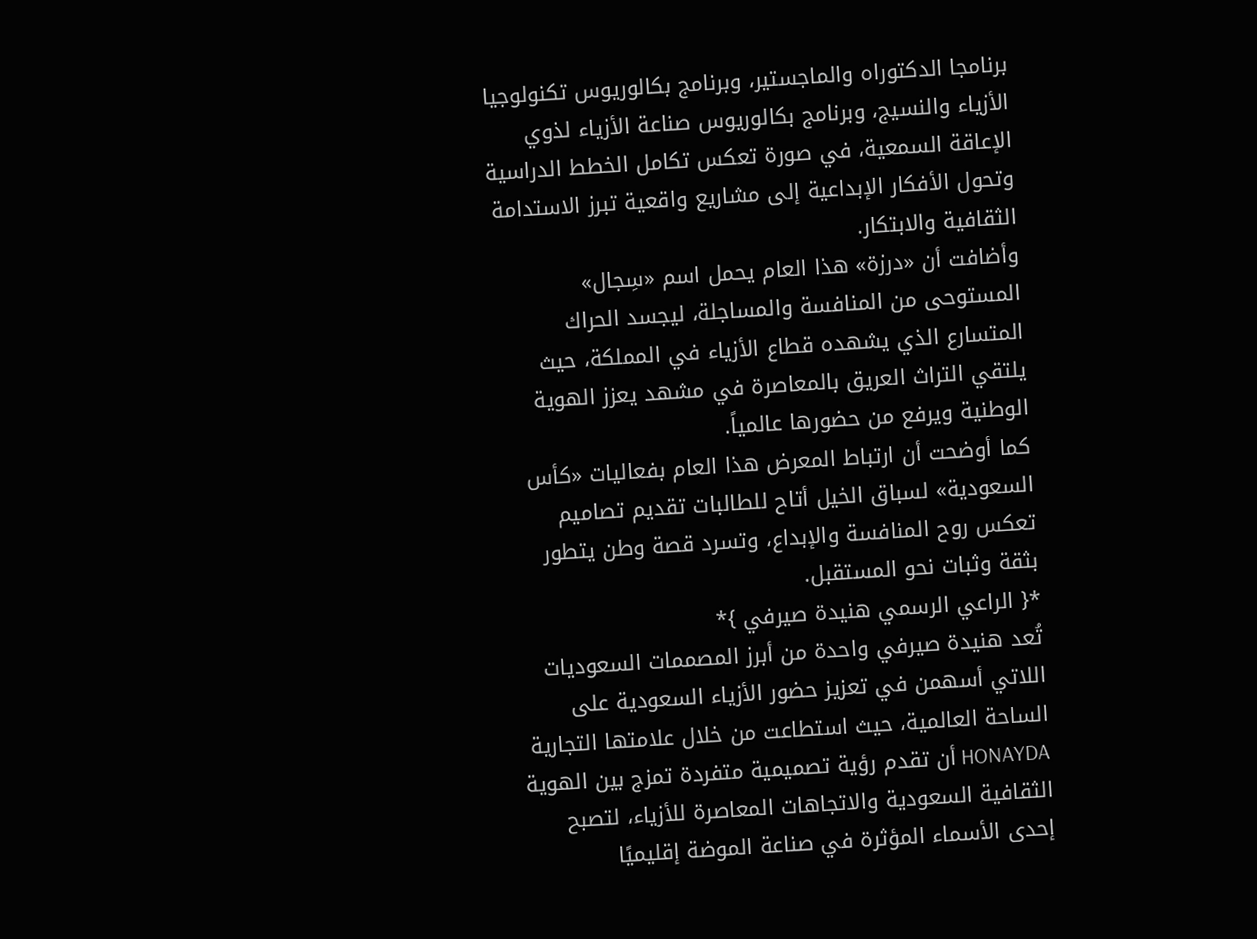برنامجا الدكتوراه والماجستير، وبرنامج بكالوريوس تكنولوجيا الأزياء والنسيج، وبرنامج بكالوريوس صناعة الأزياء لذوي الإعاقة السمعية، في صورة تعكس تكامل الخطط الدراسية وتحول الأفكار الإبداعية إلى مشاريع واقعية تبرز الاستدامة الثقافية والابتكار.
وأضافت أن «درزة» هذا العام يحمل اسم «سِجال» المستوحى من المنافسة والمساجلة، ليجسد الحراك المتسارع الذي يشهده قطاع الأزياء في المملكة، حيث يلتقي التراث العريق بالمعاصرة في مشهد يعزز الهوية الوطنية ويرفع من حضورها عالمياً.
كما أوضحت أن ارتباط المعرض هذا العام بفعاليات «كأس السعودية» لسباق الخيل أتاح للطالبات تقديم تصاميم تعكس روح المنافسة والإبداع، وتسرد قصة وطن يتطور بثقة وثبات نحو المستقبل.
*{ الراعي الرسمي هنيدة صيرفي }*
تُعد هنيدة صيرفي واحدة من أبرز المصممات السعوديات اللاتي أسهمن في تعزيز حضور الأزياء السعودية على الساحة العالمية، حيث استطاعت من خلال علامتها التجارية HONAYDA أن تقدم رؤية تصميمية متفردة تمزج بين الهوية الثقافية السعودية والاتجاهات المعاصرة للأزياء، لتصبح إحدى الأسماء المؤثرة في صناعة الموضة إقليميًا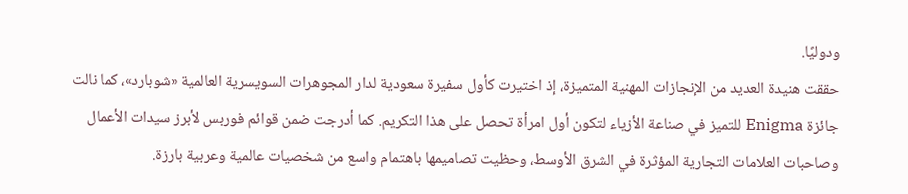ودوليًا.
حققت هنيدة العديد من الإنجازات المهنية المتميزة، إذ اختيرت كأول سفيرة سعودية لدار المجوهرات السويسرية العالمية «شوبارد»، كما نالت جائزة Enigma للتميز في صناعة الأزياء لتكون أول امرأة تحصل على هذا التكريم. كما أدرجت ضمن قوائم فوربس لأبرز سيدات الأعمال وصاحبات العلامات التجارية المؤثرة في الشرق الأوسط، وحظيت تصاميمها باهتمام واسع من شخصيات عالمية وعربية بارزة.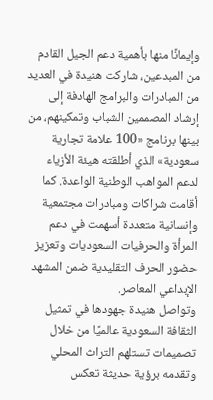وإيمانًا منها بأهمية دعم الجيل القادم من المبدعين، شاركت هنيدة في العديد من المبادرات والبرامج الهادفة إلى إرشاد المصممين الشباب وتمكينهم، من بينها برنامج «100 علامة تجارية سعودية» الذي أطلقته هيئة الأزياء لدعم المواهب الوطنية الواعدة. كما أقامت شراكات ومبادرات مجتمعية وإنسانية متعددة أسهمت في دعم المرأة والحرفيات السعوديات وتعزيز حضور الحرف التقليدية ضمن المشهد الإبداعي المعاصر.
وتواصل هنيدة جهودها في تمثيل الثقافة السعودية عالميًا من خلال تصميمات تستلهم التراث المحلي وتقدمه برؤية حديثة تعكس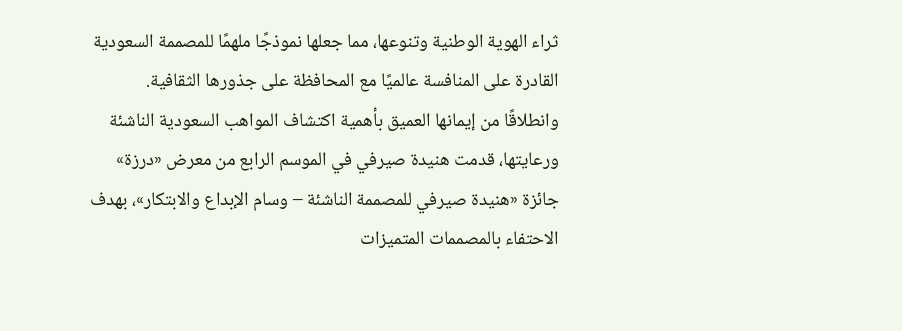ثراء الهوية الوطنية وتنوعها، مما جعلها نموذجًا ملهمًا للمصممة السعودية القادرة على المنافسة عالميًا مع المحافظة على جذورها الثقافية.
وانطلاقًا من إيمانها العميق بأهمية اكتشاف المواهب السعودية الناشئة ورعايتها، قدمت هنيدة صيرفي في الموسم الرابع من معرض «درزة» جائزة «هنيدة صيرفي للمصممة الناشئة – وسام الإبداع والابتكار»، بهدف الاحتفاء بالمصممات المتميزات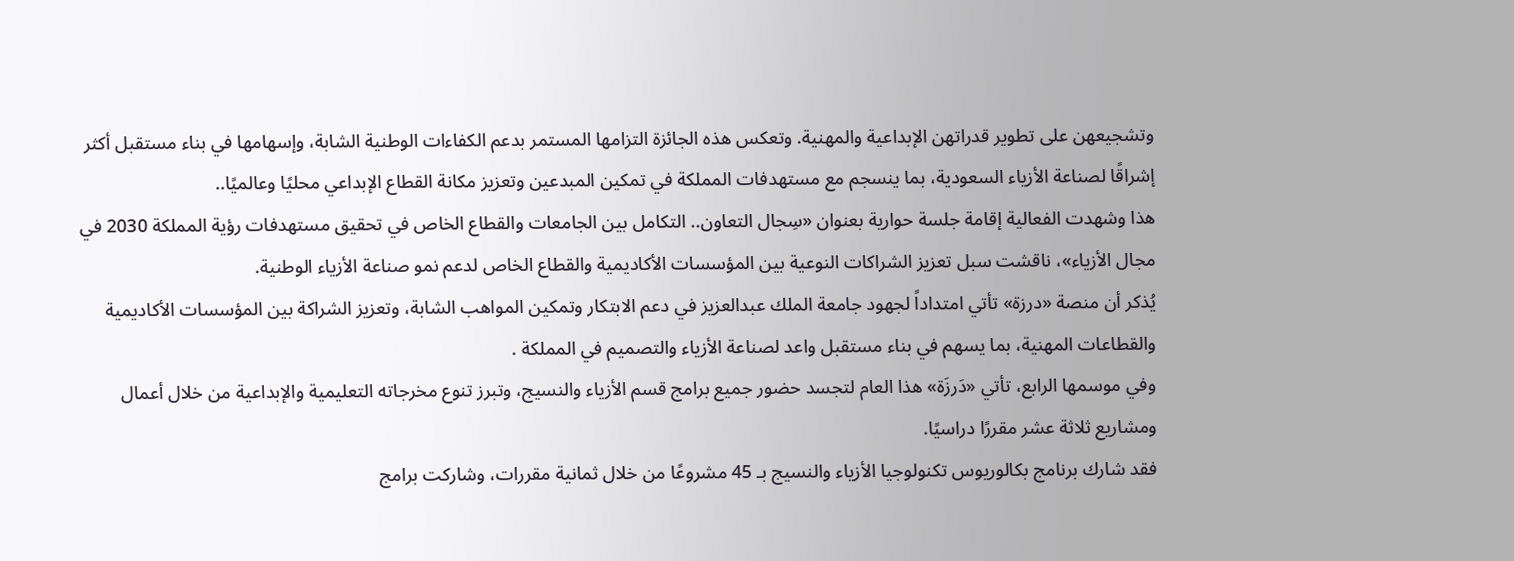وتشجيعهن على تطوير قدراتهن الإبداعية والمهنية. وتعكس هذه الجائزة التزامها المستمر بدعم الكفاءات الوطنية الشابة، وإسهامها في بناء مستقبل أكثر إشراقًا لصناعة الأزياء السعودية، بما ينسجم مع مستهدفات المملكة في تمكين المبدعين وتعزيز مكانة القطاع الإبداعي محليًا وعالميًا..
هذا وشهدت الفعالية إقامة جلسة حوارية بعنوان «سِجال التعاون.. التكامل بين الجامعات والقطاع الخاص في تحقيق مستهدفات رؤية المملكة 2030 في مجال الأزياء»، ناقشت سبل تعزيز الشراكات النوعية بين المؤسسات الأكاديمية والقطاع الخاص لدعم نمو صناعة الأزياء الوطنية.
يُذكر أن منصة «درزة» تأتي امتداداً لجهود جامعة الملك عبدالعزيز في دعم الابتكار وتمكين المواهب الشابة، وتعزيز الشراكة بين المؤسسات الأكاديمية والقطاعات المهنية، بما يسهم في بناء مستقبل واعد لصناعة الأزياء والتصميم في المملكة .
وفي موسمها الرابع، تأتي «دَرزَة» هذا العام لتجسد حضور جميع برامج قسم الأزياء والنسيج، وتبرز تنوع مخرجاته التعليمية والإبداعية من خلال أعمال ومشاريع ثلاثة عشر مقررًا دراسيًا.
فقد شارك برنامج بكالوريوس تكنولوجيا الأزياء والنسيج بـ 45 مشروعًا من خلال ثمانية مقررات، وشاركت برامج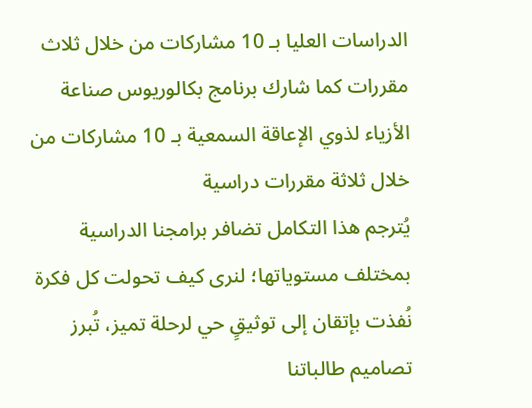الدراسات العليا بـ 10 مشاركات من خلال ثلاث مقررات كما شارك برنامج بكالوريوس صناعة الأزياء لذوي الإعاقة السمعية بـ 10 مشاركات من خلال ثلاثة مقررات دراسية
يُترجم هذا التكامل تضافر برامجنا الدراسية بمختلف مستوياتها؛ لنرى كيف تحولت كل فكرة نُفذت بإتقان إلى توثيقٍ حي لرحلة تميز، تُبرز تصاميم طالباتنا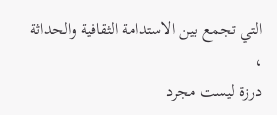التي تجمع بين الاستدامة الثقافية والحداثة ،
درزة ليست مجرد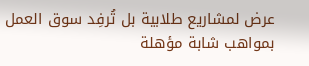عرض لمشاريع طلابية بل تُرفِد سوق العمل بمواهب شابة مؤهلة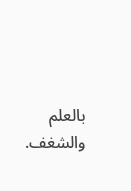بالعلم والشغف.